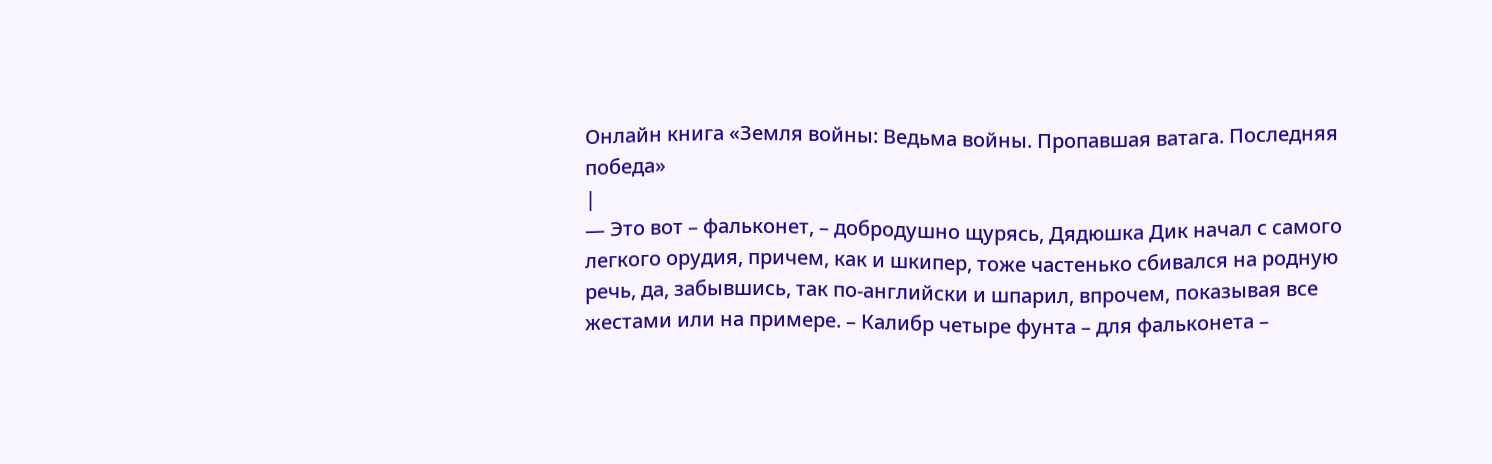Онлайн книга «Земля войны: Ведьма войны. Пропавшая ватага. Последняя победа»
|
— Это вот – фальконет, – добродушно щурясь, Дядюшка Дик начал с самого легкого орудия, причем, как и шкипер, тоже частенько сбивался на родную речь, да, забывшись, так по-английски и шпарил, впрочем, показывая все жестами или на примере. – Калибр четыре фунта – для фальконета –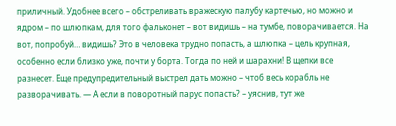приличный. Удобнее всего – обстреливать вражескую палубу картечью, но можно и ядром – по шлюпкам, для того фальконет – вот видишь – на тумбе, поворачивается. На вот, попробуй… видишь? Это в человека трудно попасть, а шлюпка – цель крупная, особенно если близко уже, почти у борта. Тогда по ней и шарахни! В щепки все разнесет. Еще предупредительный выстрел дать можно – чтоб весь корабль не разворачивать. — А если в поворотный парус попасть? – уяснив, тут же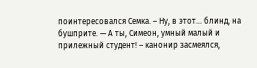поинтересовался Семка. – Ну, в этот… блинд, на бушприте. — А ты, Симеон, умный малый и прилежный студент! – канонир засмеялся,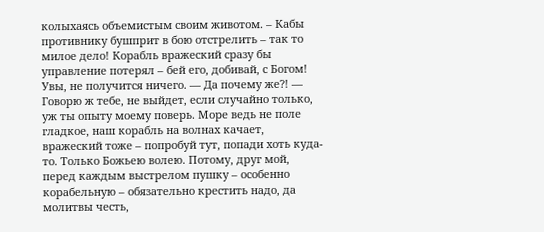колыхаясь объемистым своим животом. – Кабы противнику бушприт в бою отстрелить – так то милое дело! Корабль вражеский сразу бы управление потерял – бей его, добивай, с Богом! Увы, не получится ничего. — Да почему же?! — Говорю ж тебе, не выйдет, если случайно только, уж ты опыту моему поверь. Море ведь не поле гладкое, наш корабль на волнах качает, вражеский тоже – попробуй тут, попади хоть куда-то. Только Божьею волею. Потому, друг мой, перед каждым выстрелом пушку – особенно корабельную – обязательно крестить надо, да молитвы честь,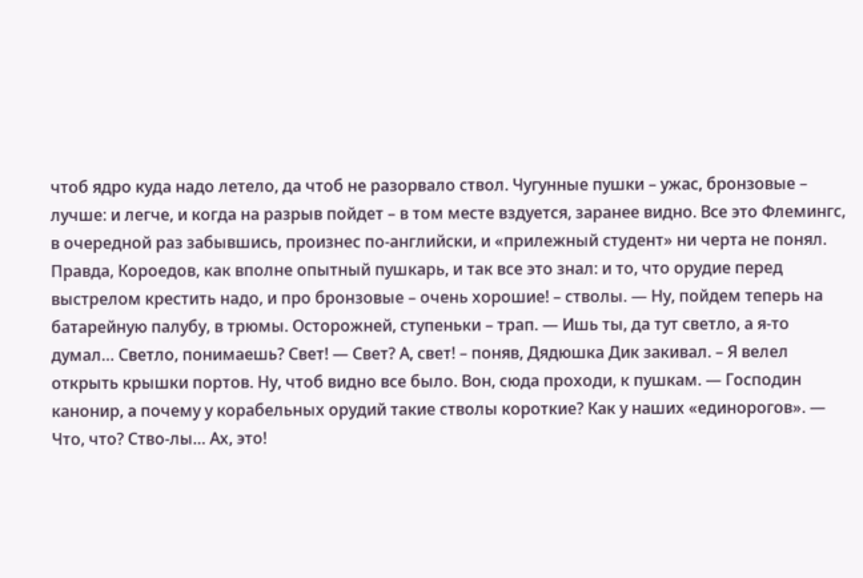чтоб ядро куда надо летело, да чтоб не разорвало ствол. Чугунные пушки – ужас, бронзовые – лучше: и легче, и когда на разрыв пойдет – в том месте вздуется, заранее видно. Все это Флемингс, в очередной раз забывшись, произнес по-английски, и «прилежный студент» ни черта не понял. Правда, Короедов, как вполне опытный пушкарь, и так все это знал: и то, что орудие перед выстрелом крестить надо, и про бронзовые – очень хорошие! – стволы. — Ну, пойдем теперь на батарейную палубу, в трюмы. Осторожней, ступеньки – трап. — Ишь ты, да тут светло, а я-то думал… Светло, понимаешь? Свет! — Свет? А, свет! – поняв, Дядюшка Дик закивал. – Я велел открыть крышки портов. Ну, чтоб видно все было. Вон, сюда проходи, к пушкам. — Господин канонир, а почему у корабельных орудий такие стволы короткие? Как у наших «единорогов». — Что, что? Ство-лы… Ах, это!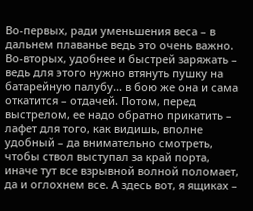Во-первых, ради уменьшения веса – в дальнем плаванье ведь это очень важно. Во-вторых, удобнее и быстрей заряжать – ведь для этого нужно втянуть пушку на батарейную палубу… в бою же она и сама откатится – отдачей. Потом, перед выстрелом, ее надо обратно прикатить – лафет для того, как видишь, вполне удобный – да внимательно смотреть, чтобы ствол выступал за край порта, иначе тут все взрывной волной поломает, да и оглохнем все. А здесь вот, я ящиках –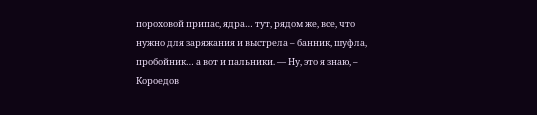пороховой припас, ядра… тут, рядом же, все, что нужно для заряжания и выстрела – банник, шуфла, пробойник… а вот и пальники. — Ну, это я знаю, – Короедов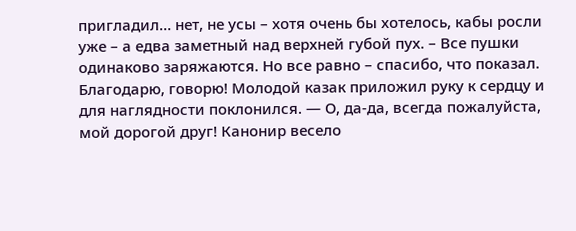пригладил… нет, не усы – хотя очень бы хотелось, кабы росли уже – а едва заметный над верхней губой пух. – Все пушки одинаково заряжаются. Но все равно – спасибо, что показал. Благодарю, говорю! Молодой казак приложил руку к сердцу и для наглядности поклонился. — О, да-да, всегда пожалуйста, мой дорогой друг! Канонир весело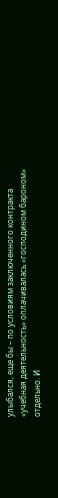улыбался, еще бы – по условиям заключенного контракта «учебная деятельность» оплачивалась «господином бароном» отдельно. И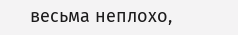весьма неплохо,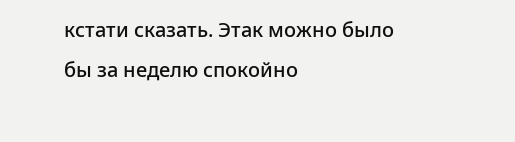кстати сказать. Этак можно было бы за неделю спокойно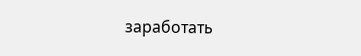заработать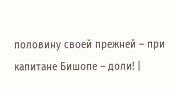половину своей прежней – при капитане Бишопе – доли! |